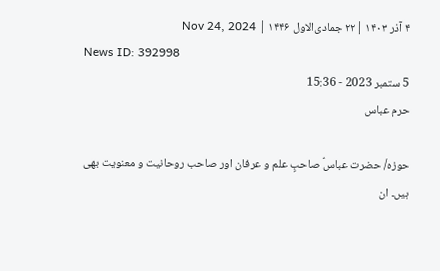۴ آذر ۱۴۰۳ |۲۲ جمادی‌الاول ۱۴۴۶ | Nov 24, 2024
News ID: 392998
5 ستمبر 2023 - 15:36
حرم عباس

حوزہ/ حضرت عباسؑ صاحبٍ علم و عرفان اور صاحب روحانیت و معنویت بھی ہیں۔ ان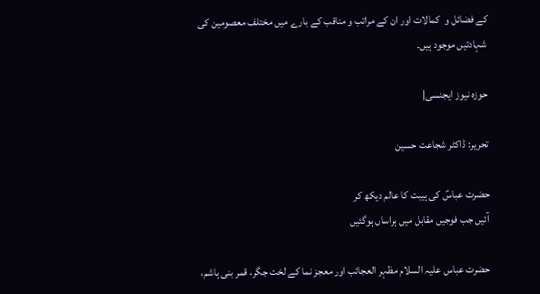کے فضائل و  کمالات اور ان کے مراتب و مناقب کے بارے میں مختلف معصومین کی شہادتیں موجود ہیں۔

حوزہ نیوز ایجنسی|

تحریر: ڈاکٹر شجاعت حسین

حضرت عباسؑ کی ہیبت کا عالم دیکھ کر
آئیں جب فوجیں مقابل میں ہراساں ہوگئیں

حضرت عباس علیہ السلام مظہر العجائب اور معجز نما کے لخت جگر، قمر بنی ہاشم،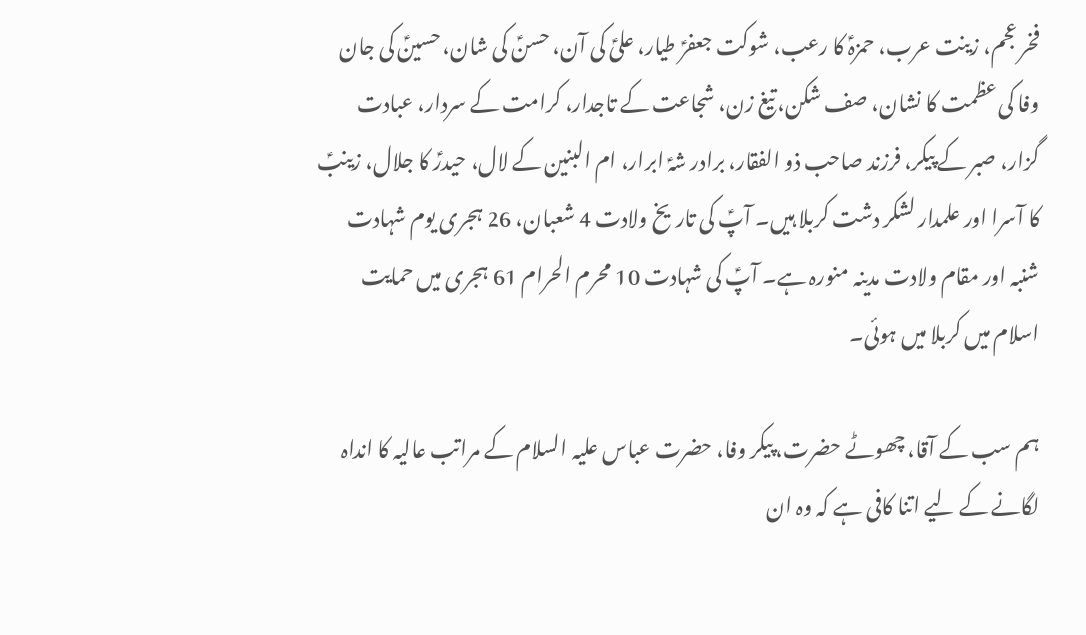فخر عجم، زینت عرب، حمزہؑ کا رعب، شوکت جعفرؑ طیار، علیؑ کی آن، حسنؑ کی شان، حسینؑ کی جان وفا کی عظمت کا نشان، صف شکن، تیغ زن، شجاعت کے تاجدار، کرامت کے سردار، عبادت گزار، صبر کے پیکر، فرزند صاحب ذو الفقار، برادر شہؑ ابرار، ام البنین کے لال، حیدرؑ کا جلال، زینبؑ کا آسرا اور علمدار لشکر دشت کربلا ہیں۔ آپؑ کی تاریخ ولادت 4 شعبان، 26 ہجری یوم شہادت شنبہ اور مقام ولادت مدینہ منورہ ہے۔ آپؑ کی شہادت 10 محرم الحرام 61 ہجری میں حمایت اسلام میں کربلا میں ہوئی۔

ہم سب کے آقا، چھوٹے حضرت، پیکر وفا، حضرت عباس علیہ السلام کے مراتب عالیہ کا انداہ لگانے کے لیے اتنا کافی ہے کہ وہ ان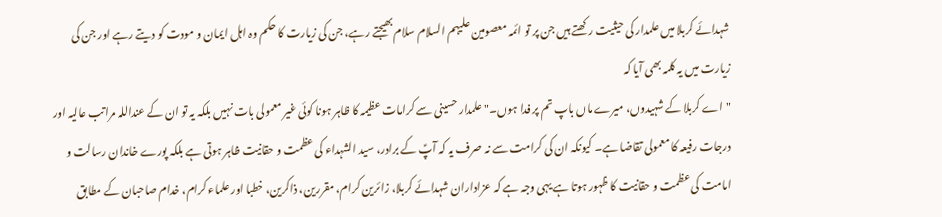شہدائے کربلا میں علمدار کی حیثیت رکھتے ہیں جن پر تو ائمہ معصومین علیہم السلام سلام بھیجتے رہے، جن کی زیارت کا حکم وہ اہل ایمان و مودت کو دیتے رہے اور جن کی زیارت میں یہ کلمہ بھی آیا کہ
"اے کربلا کے شہیدوں، میرے ماں باپ تم پر فدا ہوں۔" علمدار حسینی سے کرامات عظیمہ کا ظاہر ہونا کوئی غیر معمولی بات نہیں بلکہ یہ تو ان کے عنداللہ مراتب عالیہ اور درجات رفیعہ کا معمولی تقاضا ہے۔ کیونکہ ان کی کرامت سے نہ صرف یہ کہ آپؑ کے برادر، سید الشہداء کی عظمت و حقانیت ظاہر ہوتی ہے بلکہ پورے خاندان رسالت و امامت کی عظمت و حقانیت کا ظہور ہوتا ہے یہی وجہ ہے کہ عزاداران شہدائے کربلا، زائرین کرام، مقررین، ذاکرین، خطبا اور علماء کرام، خدام صاحبان کے مطابق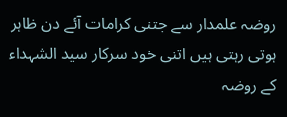روضہ علمدار سے جتنی کرامات آئے دن ظاہر ہوتی رہتی ہیں اتنی خود سرکار سید الشہداء کے روضہ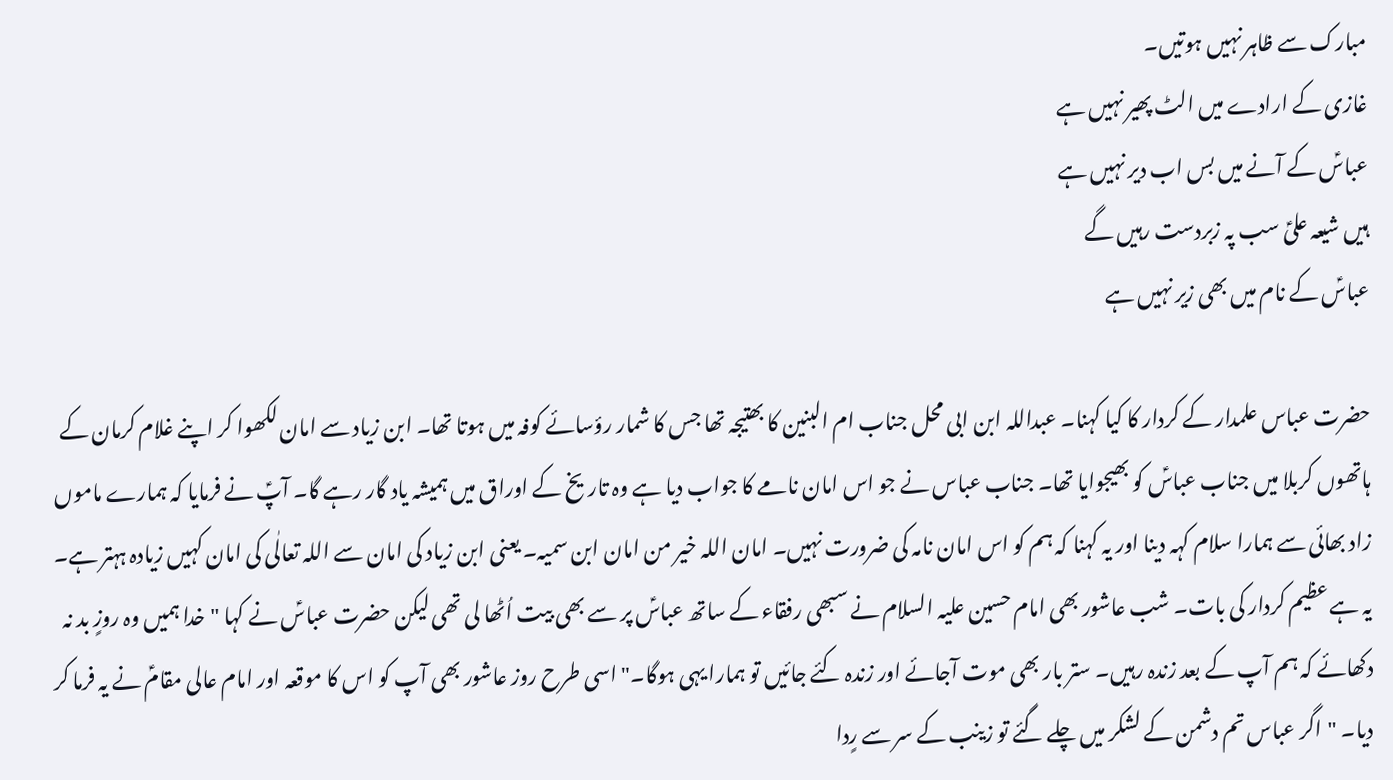مبارک سے ظاہر نہیں ہوتیں۔
غازی کے ارادے میں الٹ پھیر نہیں ہے
عباسؑ کے آنے میں بس اب دیر نہیں ہے
ہیں شیعہ علیؑ سب پہ زبردست رہیں گے
عباسؑ کے نام میں بھی زیر نہیں ہے

حضرت عباس علمدار کے کردار کا کیا کہنا۔ عبداللہ ابن ابی محل جناب ام البنین کا بھتیجہ تھا جس کا شمار رؤسائے کوفہ میں ہوتا تھا۔ ابن زیاد سے امان لکھوا کر اپنے غلام کرمان کے ہاتھوں کربلا میں جناب عباسؑ کو بھیجوایا تھا۔ جناب عباس نے جو اس امان نامے کا جواب دیا ہے وہ تاریخ کے اوراق میں ہمیشہ یاد گار رہے گا۔ آپؑ نے فرمایا کہ ہمارے ماموں زاد بھائی سے ہمارا سلام کہہ دینا اور یہ کہنا کہ ہم کو اس امان نامہ کی ضرورت نہیں۔ امان اللہ خیر من امان ابن سمیہ۔ یعنی ابن زیاد کی امان سے اللہ تعالٰی کی امان کہیں زیادہ ہہتر ہے۔ یہ ہے عظیم کردار کی بات۔ شب عاشور بھی امام حسین علیہ السلام نے سبھی رفقاء کے ساتھ عباسؑ پر سے بھی بیت اُٹھا لی تھی لیکن حضرت عباسؑ نے کہا "خدا ہمیں وہ روزٍ بد نہ دکھائے کہ ہم آپ کے بعد زندہ رہیں۔ ستر بار بھی موت آجائے اور زندہ کئے جائیں تو ہمارا یہی ہوگا۔" اسی طرح روز عاشور بھی آپ کو اس کا موقعہ اور امام عالی مقامؑ نے یہ فرما کر دیا۔ "اگر عباس تم دشمن کے لشکر میں چلے گئے تو زینب کے سر سے رٍدا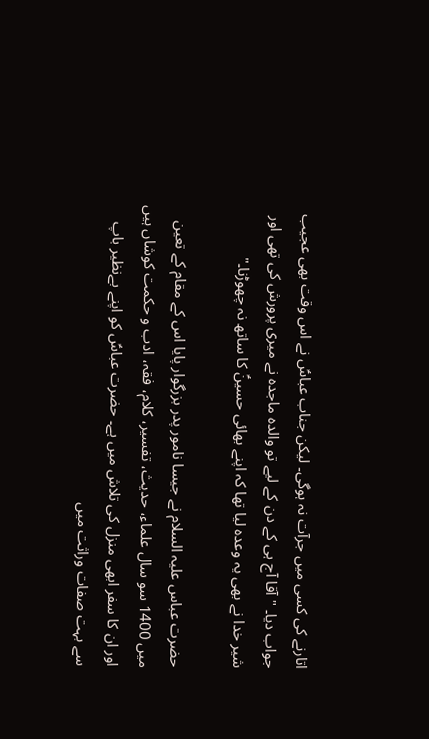اتارنے کی کسی میں جرآت نہ ہوگی۔ لیکن جناب عباسؑ نے اس وقت بھی عجیب جواب دیا۔ "آقا آج ہی کے دن کے لیے تو والدہ ماجدہ نے میری پرورش کی تھی اور شیر خدا نے بھی یہ وعدہ لیا تھا کہ اپنے بھائی حسینؑ کا ساتھ نہ چھوڑنا۔"

حضرت عباس علیہ السلام نے جیسا نامور پدر بزرگوار پایا اس کے مقام کے تعین میں 1400 سو سال علماء، حدیث، تفسیر، کلام، فقہ، ادب و حکمت کوشاں ہیں اور ان کا سفر ابھی منزل کی تلاش میں ہے۔ حضرت عباسؑ کو اپنے بےنظیر باپ سے بہت صفات وراثت میں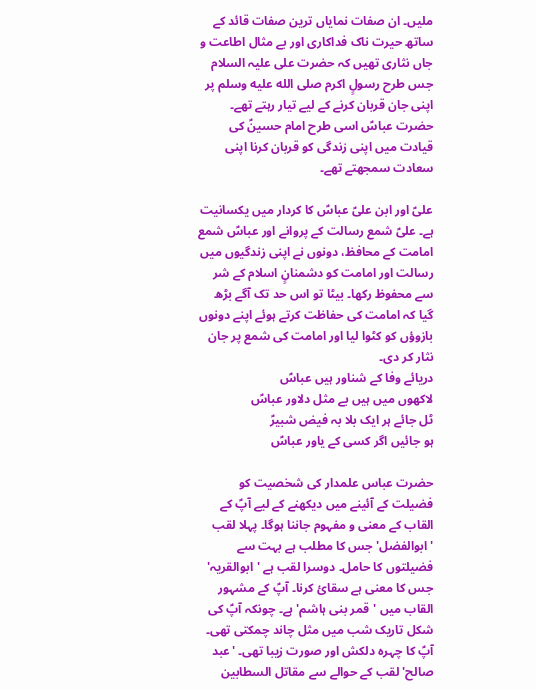ملیں۔ ان صفات نمایاں ترین صفات قائد کے ساتھ حیرت ناک فداکاری اور بے مثال اطاعت و جاں نثاری تھیں کہ حضرت علی علیہ السلام جس طرح رسولٍ اکرم صلى الله عليه وسلم پر اپنی جان قربان کرنے کے لیے تیار رہتے تھے۔ حضرت عباسؑ اسی طرح امام حسینؑ کی قیادت میں اپنی زندگی کو قربان کرنا اپنی سعادت سمجھتے تھے۔

علیؑ اور ابن علیؑ عباسؑ کا کردار میں یکسانیت ہے۔ علیؑ شمع رسالت کے پروانے اور عباسؑ شمع امامت کے محافظ، دونوں نے اپنی زندگیوں میں رسالت اور امامت کو دشمنانٍ اسلام کے شر سے محفوظ رکھا۔ بیٹا تو اس حد تک آگے بڑھ گیا کہ امامت کی حفاظت کرتے ہوئے اپنے دونوں بازوؤں کو کٹوا لیا اور امامت کی شمع پر جان نثار کر دی۔
دریائے وفا کے شناور ہیں عباسؑ
لاکھوں میں ہیں بے مثل دلاور عباسؑ
ٹل جائے ہر ایک بلا بہ فیض شبیرؑ
ہو جائیں اگر کسی کے یاور عباسؑ

حضرت عباس علمدار کی شخصیت کو فضیلت کے آئینے میں دیکھنے کے لیے آپؑ کے القاب کے معنی و مفہوم جاننا ہوگا۔ پہلا لقب 'ابوالفضل' جس کا مطلب ہے بہت سے فضیلتوں کا حامل۔ دوسرا لقب ہے 'ابوالقریہ' جس کا معنی ہے سقائ کرنا۔ آپؑ کے مشہور القاب میں 'قمر بنی ہاشم' ہے۔ چونکہ آپؑ کی شکل تاریک شب میں مثل چاند چمکتی تھی۔ آپؑ کا چہرہ دلکش اور صورت زیبا تھی۔ 'عبد صالح' لقب کے حوالے سے مقاتل السطابین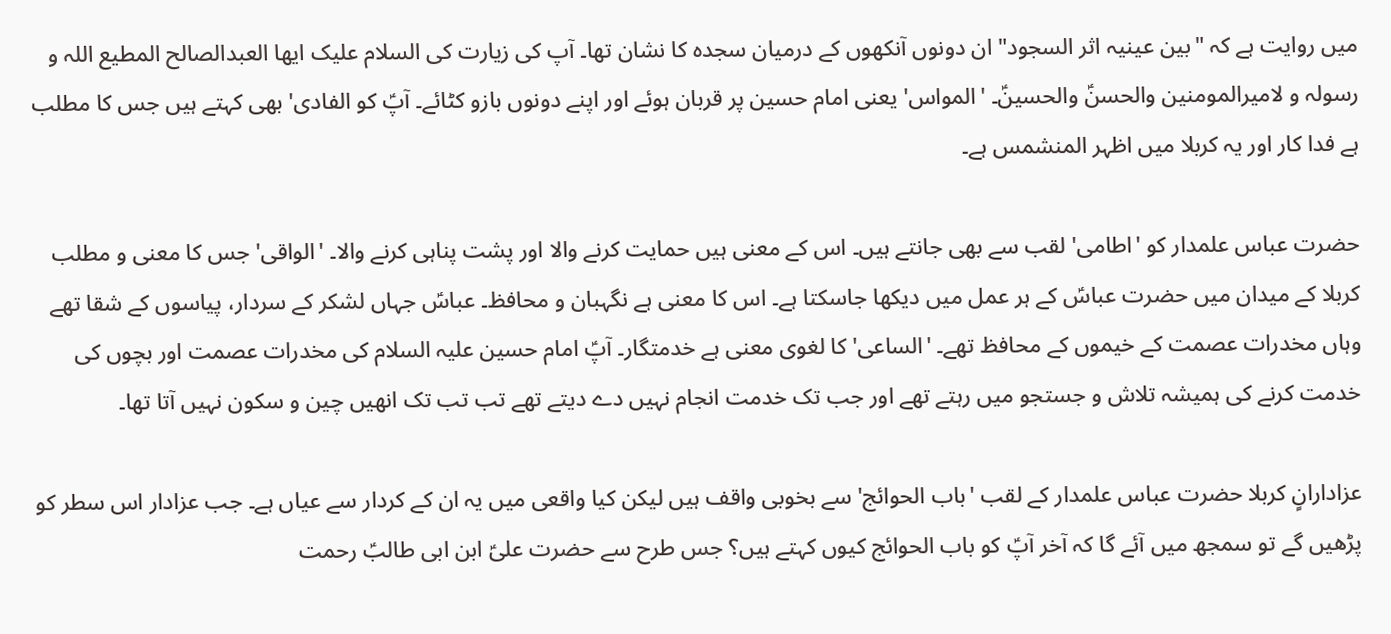میں روایت ہے کہ "بین عینیہ اثر السجود" ان دونوں آنکھوں کے درمیان سجدہ کا نشان تھا۔ آپ کی زیارت کی السلام علیک ایھا العبدالصالح المطیع اللہ و رسولہ و لامیرالمومنین والحسنؑ والحسینؑ۔ 'المواس' یعنی امام حسین پر قربان ہوئے اور اپنے دونوں بازو کٹائے۔ آپؑ کو الفادی' بھی کہتے ہیں جس کا مطلب ہے فدا کار اور یہ کربلا میں اظہر المنشمس ہے۔

حضرت عباس علمدار کو 'اطامی' لقب سے بھی جانتے ہیں۔ اس کے معنی ہیں حمایت کرنے والا اور پشت پناہی کرنے والا۔ 'الواقی' جس کا معنی و مطلب کربلا کے میدان میں حضرت عباسؑ کے ہر عمل میں دیکھا جاسکتا ہے۔ اس کا معنی ہے نگہبان و محافظ۔ عباسؑ جہاں لشکر کے سردار، پیاسوں کے شقا تھے وہاں مخدرات عصمت کے خیموں کے محافظ تھے۔ 'الساعی' کا لغوی معنی ہے خدمتگار۔ آپؑ امام حسین علیہ السلام کی مخدرات عصمت اور بچوں کی خدمت کرنے کی ہمیشہ تلاش و جستجو میں رہتے تھے اور جب تک خدمت انجام نہیں دے دیتے تھے تب تب تک انھیں چین و سکون نہیں آتا تھا۔

عزادارانٍ کربلا حضرت عباس علمدار کے لقب 'باب الحوائج' سے بخوبی واقف ہیں لیکن کیا واقعی میں یہ ان کے کردار سے عیاں ہے۔ جب عزادار اس سطر کو پڑھیں گے تو سمجھ میں آئے گا کہ آخر آپؑ کو باب الحوائج کیوں کہتے ہیں؟ جس طرح سے حضرت علیؑ ابن ابی طالبؑ رحمت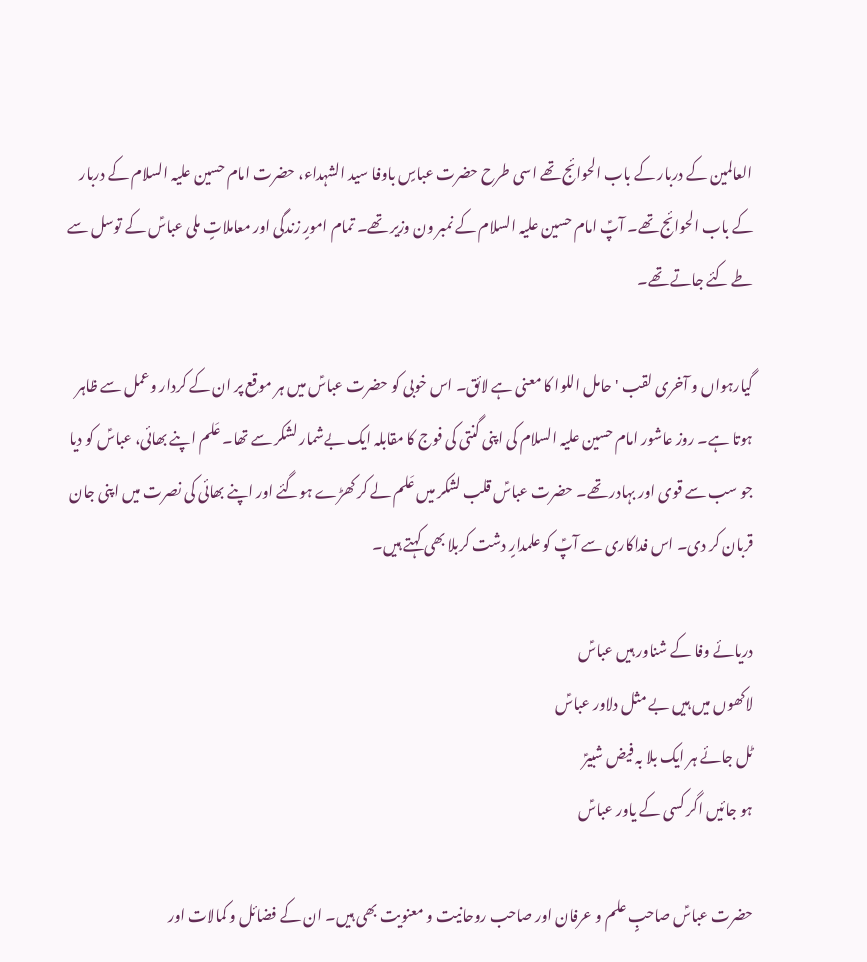العالمین کے دربار کے باب الحوائج تھے اسی طرح حضرت عباسٍ باوفا سید الشہداء، حضرت امام حسین علیہ السلام کے دربار کے باب الحوائج تھے۔ آپؑ امام حسین علیہ السلام کے نمبر ون وزیر تھے۔ تمام امورٍ زندگی اور معاملاتٍ ملی عباسؑ کے توسل سے طے کئے جاتے تھے۔

گیارہواں و آخری لقب 'حامل اللوا کا معنی ہے لائق۔ اس خوبی کو حضرت عباسؑ میں ہر موقع پر ان کے کردار وعمل سے ظاہر ہوتا ہے۔ روز عاشور امام حسین علیہ السلام کی اپنی گنتی کی فوج کا مقابلہ ایک بےشمار لشکر سے تھا۔ عَلم اپنے بھائی، عباسؑ کو دیا جو سب سے قوی اور بہادر تھے۔ حضرت عباسؑ قلب لشکر میں عَلم لے کر کھڑے ہوگئے اور اپنے بھائی کی نصرت میں اپنی جان قربان کر دی۔ اس فداکاری سے آپؑ کو علمدارٍ دشت کربلا بھی کہتے ہیں۔

دریائے وفا کے شناور ہیں عباسؑ
لاکھوں میں ہیں بے مثل دلاور عباسؑ
ٹل جائے ہر ایک بلا بہ فیض شبیرؑ
ہو جائیں اگر کسی کے یاور عباسؑ

حضرت عباسؑ صاحبٍ علم و عرفان اور صاحب روحانیت و معنویت بھی ہیں۔ ان کے فضائل و کمالات اور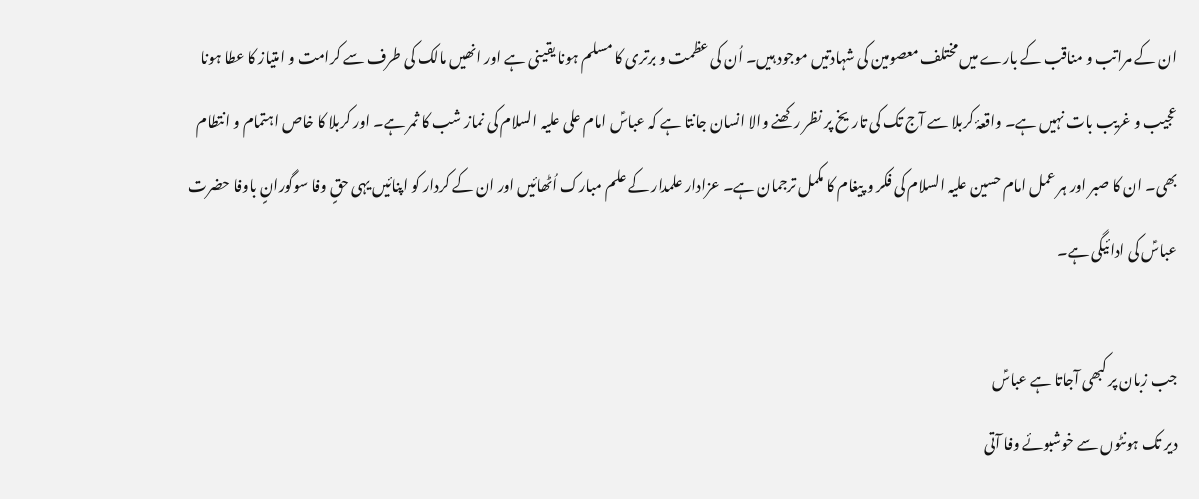ان کے مراتب و مناقب کے بارے میں مختلف معصومین کی شہادتیں موجود ہیں۔ اُن کی عظمت و برتری کا مسلم ہونا یقینی ہے اور انھیں مالک کی طرف سے کرامت و امتیاز کا عطا ہونا عجیب و غریب بات نہیں ہے۔ واقعۂ کربلا سے آج تک کی تاریخ پر نظر رکھنے والا انسان جانتا ہے کہ عباسؑ امام علی علیہ السلام کی نماز شب کا ثمر ہے۔ اور کربلا کا خاص اہتمام و انتطام بھی۔ ان کا صبر اور ہر عمل امام حسین علیہ السلام کی فکر و پیغام کا مکمل ترجمان ہے۔ عزادار علمدار کے علم مبارک اُٹھائیں اور ان کے کردار کو اپنائیں یہی حقٍ وفا سوگورانٍ باوفا حضرت عباسؑ کی ادائیگی ہے۔

جب زبان پر کبھی آجاتا ہے عباسؑ
دیر تک ہونٹوں سے خوشبوئے وفا آتی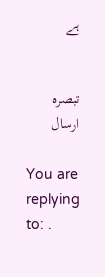ہے


تبصرہ ارسال

You are replying to: .